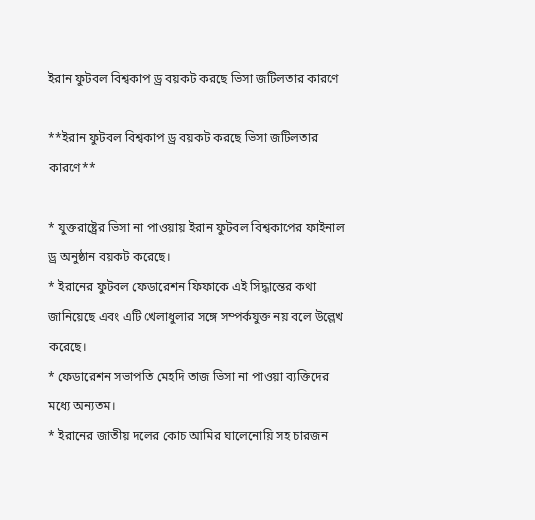ইরান ফুটবল বিশ্বকাপ ড্র বয়কট করছে ভিসা জটিলতার কারণে

**ইরান ফুটবল বিশ্বকাপ ড্র বয়কট করছে ভিসা জটিলতার কারণে**

* যুক্তরাষ্ট্রের ভিসা না পাওয়ায় ইরান ফুটবল বিশ্বকাপের ফাইনাল ড্র অনুষ্ঠান বয়কট করেছে।
* ইরানের ফুটবল ফেডারেশন ফিফাকে এই সিদ্ধান্তের কথা জানিয়েছে এবং এটি খেলাধুলার সঙ্গে সম্পর্কযুক্ত নয় বলে উল্লেখ করেছে।
* ফেডারেশন সভাপতি মেহদি তাজ ভিসা না পাওয়া ব্যক্তিদের মধ্যে অন্যতম।
* ইরানের জাতীয় দলের কোচ আমির ঘালেনোয়ি সহ চারজন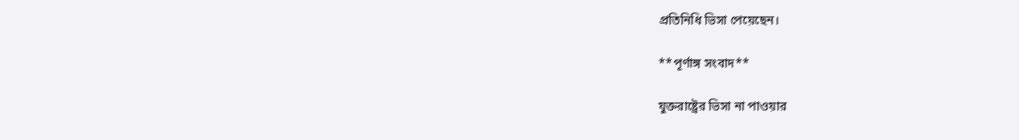প্রতিনিধি ভিসা পেয়েছেন।

**পূর্ণাঙ্গ সংবাদ**

যুক্তরাষ্ট্রের ভিসা না পাওয়ার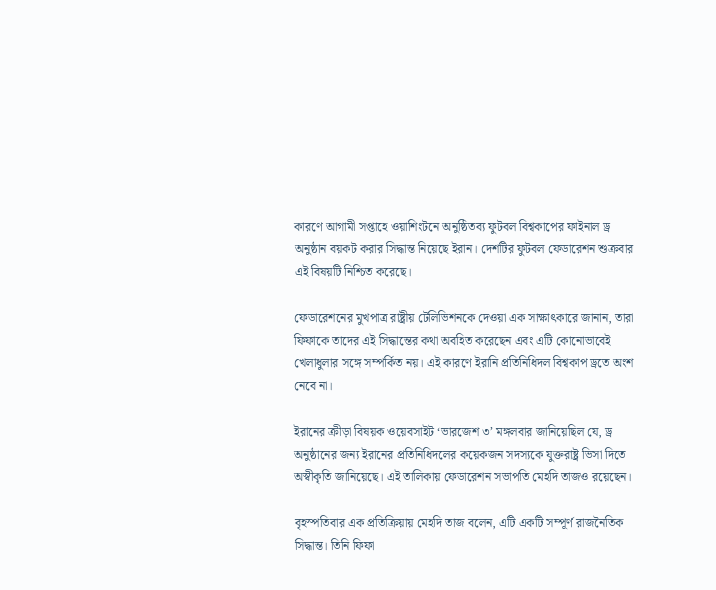কারণে আগামী সপ্তাহে ওয়াশিংটনে অনুষ্ঠিতব্য ফুটবল বিশ্বকাপের ফাইনাল ড্র অনুষ্ঠান বয়কট করার সিদ্ধান্ত নিয়েছে ইরান। দেশটির ফুটবল ফেডারেশন শুক্রবার এই বিষয়টি নিশ্চিত করেছে।

ফেডারেশনের মুখপাত্র রাষ্ট্রীয় টেলিভিশনকে দেওয়া এক সাক্ষাৎকারে জানান, তারা ফিফাকে তাদের এই সিদ্ধান্তের কথা অবহিত করেছেন এবং এটি কোনোভাবেই খেলাধুলার সঙ্গে সম্পর্কিত নয়। এই কারণে ইরানি প্রতিনিধিদল বিশ্বকাপ ড্রতে অংশ নেবে না।

ইরানের ক্রীড়া বিষয়ক ওয়েবসাইট ‘ভারজেশ ৩’ মঙ্গলবার জানিয়েছিল যে, ড্র অনুষ্ঠানের জন্য ইরানের প্রতিনিধিদলের কয়েকজন সদস্যকে যুক্তরাষ্ট্র ভিসা দিতে অস্বীকৃতি জানিয়েছে। এই তালিকায় ফেডারেশন সভাপতি মেহদি তাজও রয়েছেন।

বৃহস্পতিবার এক প্রতিক্রিয়ায় মেহদি তাজ বলেন, এটি একটি সম্পূর্ণ রাজনৈতিক সিদ্ধান্ত। তিনি ফিফা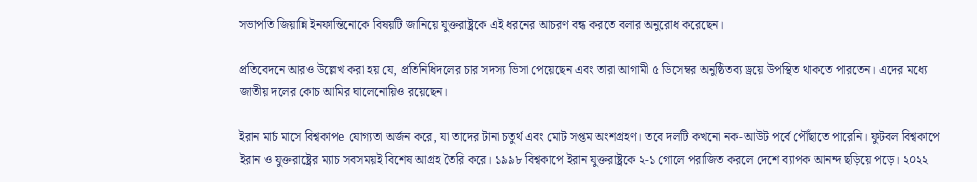সভাপতি জিয়ান্নি ইনফান্তিনোকে বিষয়টি জানিয়ে যুক্তরাষ্ট্রকে এই ধরনের আচরণ বন্ধ করতে বলার অনুরোধ করেছেন।

প্রতিবেদনে আরও উল্লেখ করা হয় যে, প্রতিনিধিদলের চার সদস্য ভিসা পেয়েছেন এবং তারা আগামী ৫ ডিসেম্বর অনুষ্ঠিতব্য ড্রয়ে উপস্থিত থাকতে পারতেন। এদের মধ্যে জাতীয় দলের কোচ আমির ঘালেনোয়িও রয়েছেন।

ইরান মার্চ মাসে বিশ্বকাপe যোগ্যতা অর্জন করে, যা তাদের টানা চতুর্থ এবং মোট সপ্তম অংশগ্রহণ। তবে দলটি কখনো নক-আউট পর্বে পৌঁছাতে পারেনি। ফুটবল বিশ্বকাপে ইরান ও যুক্তরাষ্ট্রের ম্যাচ সবসময়ই বিশেষ আগ্রহ তৈরি করে। ১৯৯৮ বিশ্বকাপে ইরান যুক্তরাষ্ট্রকে ২-১ গোলে পরাজিত করলে দেশে ব্যাপক আনন্দ ছড়িয়ে পড়ে। ২০২২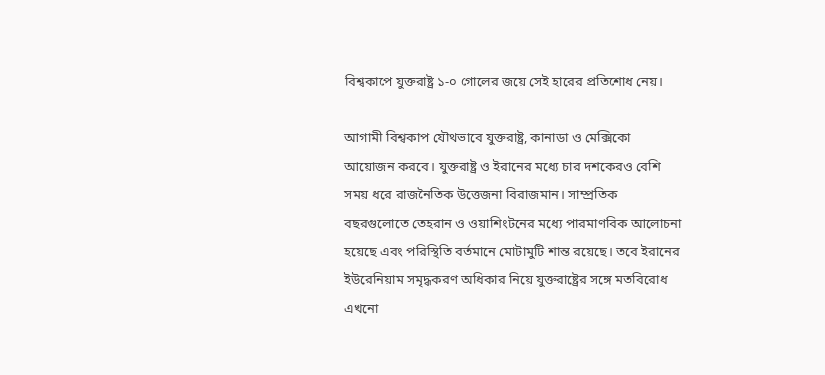বিশ্বকাপে যুক্তরাষ্ট্র ১-০ গোলের জয়ে সেই হারের প্রতিশোধ নেয়।

আগামী বিশ্বকাপ যৌথভাবে যুক্তরাষ্ট্র, কানাডা ও মেক্সিকো আয়োজন করবে। যুক্তরাষ্ট্র ও ইরানের মধ্যে চার দশকেরও বেশি সময় ধরে রাজনৈতিক উত্তেজনা বিরাজমান। সাম্প্রতিক বছরগুলোতে তেহরান ও ওয়াশিংটনের মধ্যে পারমাণবিক আলোচনা হয়েছে এবং পরিস্থিতি বর্তমানে মোটামুটি শান্ত রয়েছে। তবে ইরানের ইউরেনিয়াম সমৃদ্ধকরণ অধিকার নিয়ে যুক্তরাষ্ট্রের সঙ্গে মতবিরোধ এখনো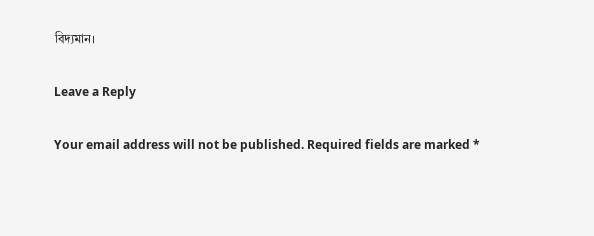বিদ্যমান।

Leave a Reply

Your email address will not be published. Required fields are marked *